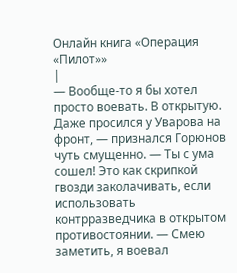Онлайн книга «Операция «Пилот»»
|
— Вообще-то я бы хотел просто воевать. В открытую. Даже просился у Уварова на фронт, — признался Горюнов чуть смущенно. — Ты с ума сошел! Это как скрипкой гвозди заколачивать, если использовать контрразведчика в открытом противостоянии. — Смею заметить, я воевал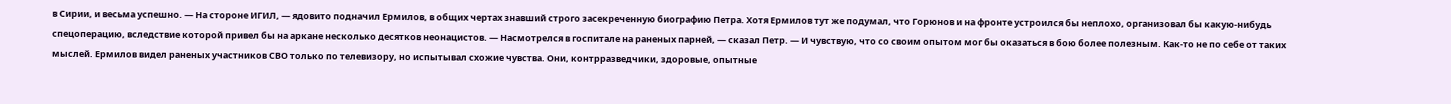в Сирии, и весьма успешно. — На стороне ИГИЛ, — ядовито подначил Ермилов, в общих чертах знавший строго засекреченную биографию Петра. Хотя Ермилов тут же подумал, что Горюнов и на фронте устроился бы неплохо, организовал бы какую-нибудь спецоперацию, вследствие которой привел бы на аркане несколько десятков неонацистов. — Насмотрелся в госпитале на раненых парней, — сказал Петр. — И чувствую, что со своим опытом мог бы оказаться в бою более полезным. Как-то не по себе от таких мыслей. Ермилов видел раненых участников СВО только по телевизору, но испытывал схожие чувства. Они, контрразведчики, здоровые, опытные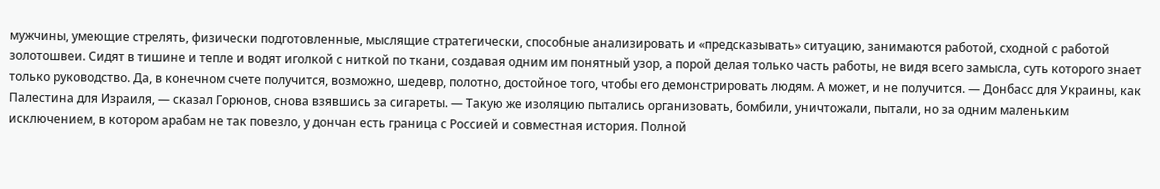мужчины, умеющие стрелять, физически подготовленные, мыслящие стратегически, способные анализировать и «предсказывать» ситуацию, занимаются работой, сходной с работой золотошвеи. Сидят в тишине и тепле и водят иголкой с ниткой по ткани, создавая одним им понятный узор, а порой делая только часть работы, не видя всего замысла, суть которого знает только руководство. Да, в конечном счете получится, возможно, шедевр, полотно, достойное того, чтобы его демонстрировать людям. А может, и не получится. — Донбасс для Украины, как Палестина для Израиля, — сказал Горюнов, снова взявшись за сигареты. — Такую же изоляцию пытались организовать, бомбили, уничтожали, пытали, но за одним маленьким исключением, в котором арабам не так повезло, у дончан есть граница с Россией и совместная история. Полной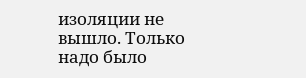изоляции не вышло. Только надо было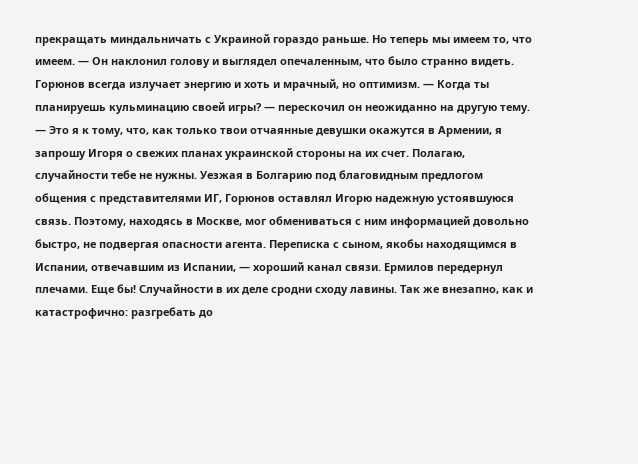прекращать миндальничать с Украиной гораздо раньше. Но теперь мы имеем то, что имеем. — Он наклонил голову и выглядел опечаленным, что было странно видеть. Горюнов всегда излучает энергию и хоть и мрачный, но оптимизм. — Когда ты планируешь кульминацию своей игры? — перескочил он неожиданно на другую тему. — Это я к тому, что, как только твои отчаянные девушки окажутся в Армении, я запрошу Игоря о свежих планах украинской стороны на их счет. Полагаю, случайности тебе не нужны. Уезжая в Болгарию под благовидным предлогом общения с представителями ИГ, Горюнов оставлял Игорю надежную устоявшуюся связь. Поэтому, находясь в Москве, мог обмениваться с ним информацией довольно быстро, не подвергая опасности агента. Переписка с сыном, якобы находящимся в Испании, отвечавшим из Испании, — хороший канал связи. Ермилов передернул плечами. Еще бы! Случайности в их деле сродни сходу лавины. Так же внезапно, как и катастрофично: разгребать до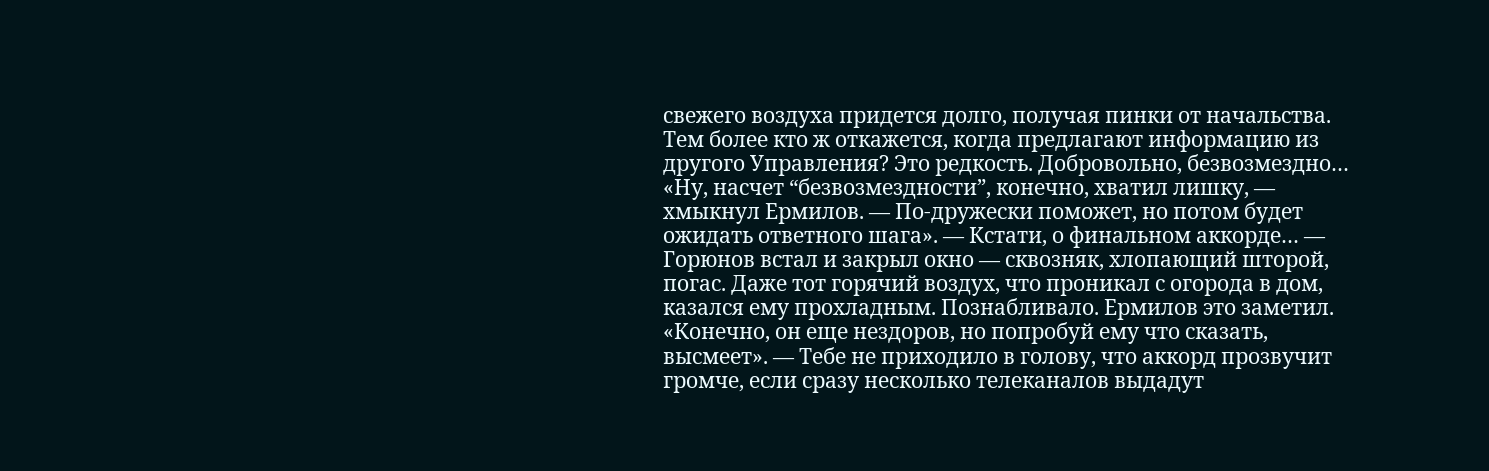свежего воздуха придется долго, получая пинки от начальства. Тем более кто ж откажется, когда предлагают информацию из другого Управления? Это редкость. Добровольно, безвозмездно… «Ну, насчет “безвозмездности”, конечно, хватил лишку, — хмыкнул Ермилов. — По-дружески поможет, но потом будет ожидать ответного шага». — Кстати, о финальном аккорде… — Горюнов встал и закрыл окно — сквозняк, хлопающий шторой, погас. Даже тот горячий воздух, что проникал с огорода в дом, казался ему прохладным. Познабливало. Ермилов это заметил. «Конечно, он еще нездоров, но попробуй ему что сказать, высмеет». — Тебе не приходило в голову, что аккорд прозвучит громче, если сразу несколько телеканалов выдадут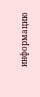информацию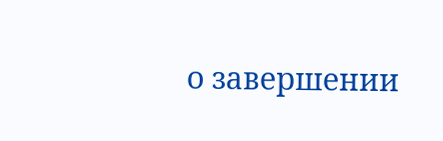о завершении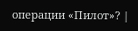операции «Пилот»? |